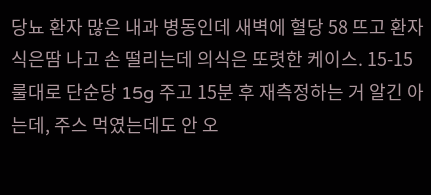당뇨 환자 많은 내과 병동인데 새벽에 혈당 58 뜨고 환자 식은땀 나고 손 떨리는데 의식은 또렷한 케이스. 15-15 룰대로 단순당 15g 주고 15분 후 재측정하는 거 알긴 아는데, 주스 먹였는데도 안 오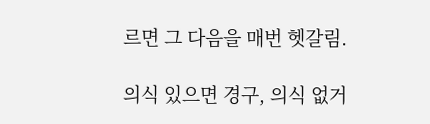르면 그 다음을 매번 헷갈림.

의식 있으면 경구, 의식 없거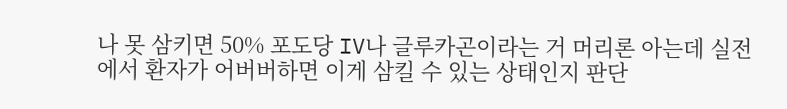나 못 삼키면 50% 포도당 IV나 글루카곤이라는 거 머리론 아는데 실전에서 환자가 어버버하면 이게 삼킬 수 있는 상태인지 판단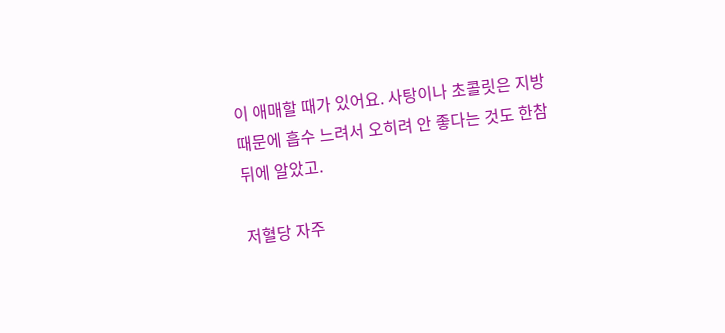이 애매할 때가 있어요. 사탕이나 초콜릿은 지방 때문에 흡수 느려서 오히려 안 좋다는 것도 한참 뒤에 알았고.

저혈당 자주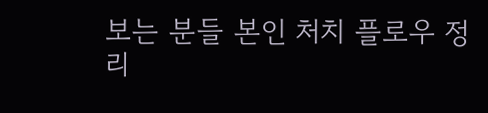보는 분들 본인 처치 플로우 정리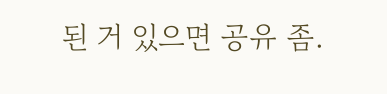된 거 있으면 공유 좀.